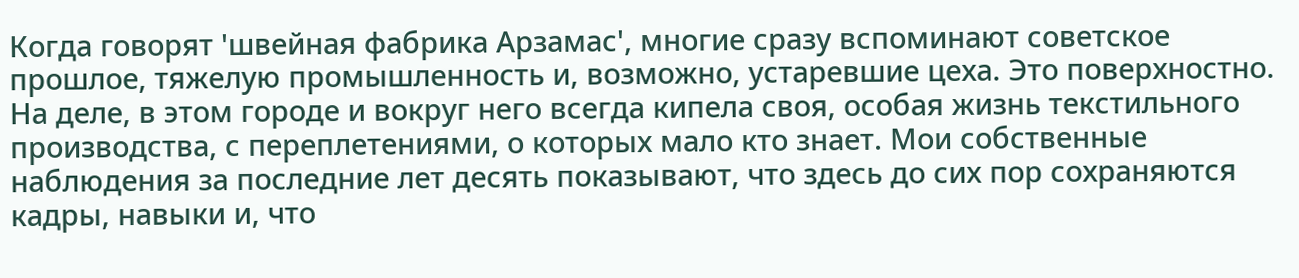Когда говорят 'швейная фабрика Арзамас', многие сразу вспоминают советское прошлое, тяжелую промышленность и, возможно, устаревшие цеха. Это поверхностно. На деле, в этом городе и вокруг него всегда кипела своя, особая жизнь текстильного производства, с переплетениями, о которых мало кто знает. Мои собственные наблюдения за последние лет десять показывают, что здесь до сих пор сохраняются кадры, навыки и, что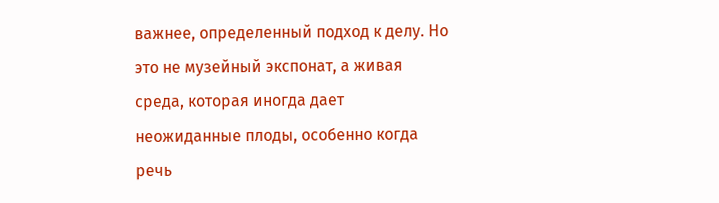важнее, определенный подход к делу. Но это не музейный экспонат, а живая среда, которая иногда дает неожиданные плоды, особенно когда речь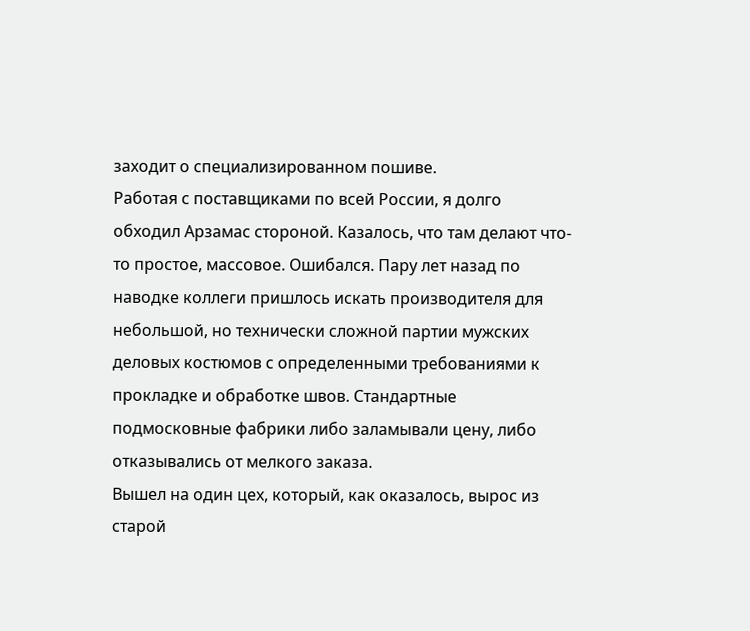заходит о специализированном пошиве.
Работая с поставщиками по всей России, я долго обходил Арзамас стороной. Казалось, что там делают что-то простое, массовое. Ошибался. Пару лет назад по наводке коллеги пришлось искать производителя для небольшой, но технически сложной партии мужских деловых костюмов с определенными требованиями к прокладке и обработке швов. Стандартные подмосковные фабрики либо заламывали цену, либо отказывались от мелкого заказа.
Вышел на один цех, который, как оказалось, вырос из старой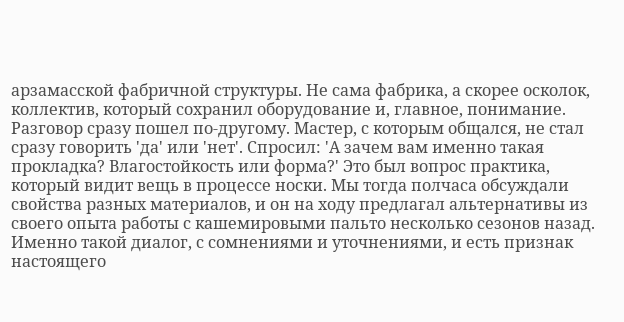арзамасской фабричной структуры. Не сама фабрика, а скорее осколок, коллектив, который сохранил оборудование и, главное, понимание. Разговор сразу пошел по-другому. Мастер, с которым общался, не стал сразу говорить 'да' или 'нет'. Спросил: 'А зачем вам именно такая прокладка? Влагостойкость или форма?' Это был вопрос практика, который видит вещь в процессе носки. Мы тогда полчаса обсуждали свойства разных материалов, и он на ходу предлагал альтернативы из своего опыта работы с кашемировыми пальто несколько сезонов назад. Именно такой диалог, с сомнениями и уточнениями, и есть признак настоящего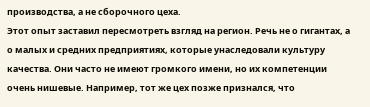производства, а не сборочного цеха.
Этот опыт заставил пересмотреть взгляд на регион. Речь не о гигантах, а о малых и средних предприятиях, которые унаследовали культуру качества. Они часто не имеют громкого имени, но их компетенции очень нишевые. Например, тот же цех позже признался, что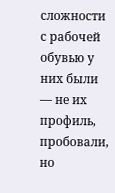сложности с рабочей обувью у них были — не их профиль, пробовали, но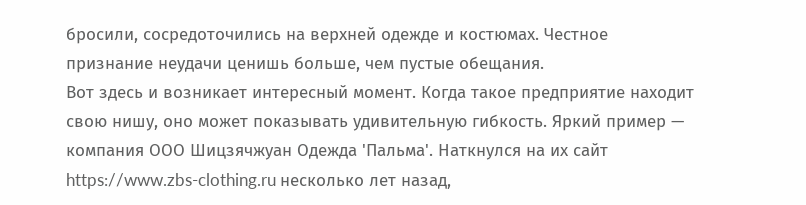бросили, сосредоточились на верхней одежде и костюмах. Честное признание неудачи ценишь больше, чем пустые обещания.
Вот здесь и возникает интересный момент. Когда такое предприятие находит свою нишу, оно может показывать удивительную гибкость. Яркий пример — компания ООО Шицзячжуан Одежда 'Пальма'. Наткнулся на их сайт https://www.zbs-clothing.ru несколько лет назад,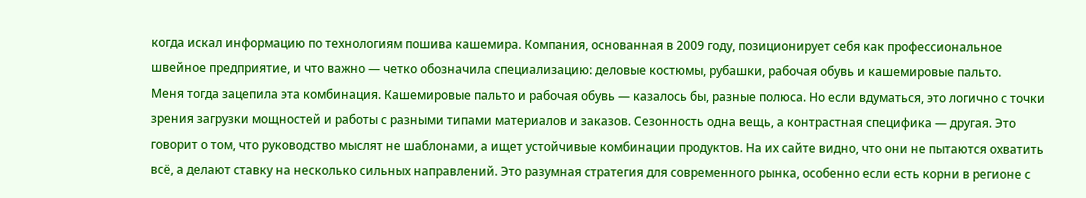когда искал информацию по технологиям пошива кашемира. Компания, основанная в 2009 году, позиционирует себя как профессиональное швейное предприятие, и что важно — четко обозначила специализацию: деловые костюмы, рубашки, рабочая обувь и кашемировые пальто.
Меня тогда зацепила эта комбинация. Кашемировые пальто и рабочая обувь — казалось бы, разные полюса. Но если вдуматься, это логично с точки зрения загрузки мощностей и работы с разными типами материалов и заказов. Сезонность одна вещь, а контрастная специфика — другая. Это говорит о том, что руководство мыслят не шаблонами, а ищет устойчивые комбинации продуктов. На их сайте видно, что они не пытаются охватить всё, а делают ставку на несколько сильных направлений. Это разумная стратегия для современного рынка, особенно если есть корни в регионе с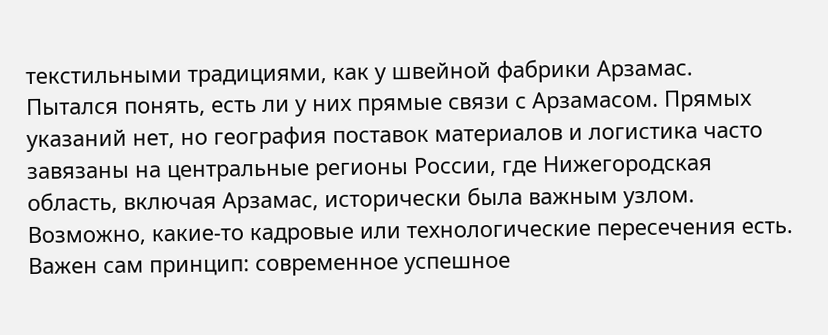текстильными традициями, как у швейной фабрики Арзамас.
Пытался понять, есть ли у них прямые связи с Арзамасом. Прямых указаний нет, но география поставок материалов и логистика часто завязаны на центральные регионы России, где Нижегородская область, включая Арзамас, исторически была важным узлом. Возможно, какие-то кадровые или технологические пересечения есть. Важен сам принцип: современное успешное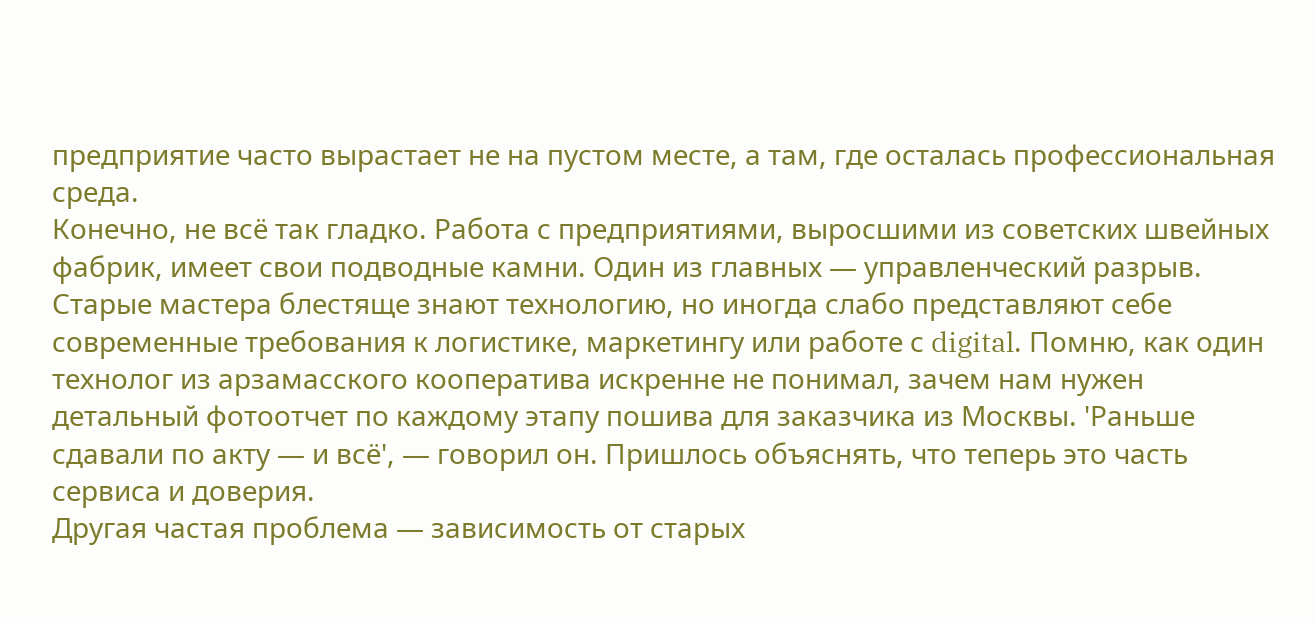предприятие часто вырастает не на пустом месте, а там, где осталась профессиональная среда.
Конечно, не всё так гладко. Работа с предприятиями, выросшими из советских швейных фабрик, имеет свои подводные камни. Один из главных — управленческий разрыв. Старые мастера блестяще знают технологию, но иногда слабо представляют себе современные требования к логистике, маркетингу или работе с digital. Помню, как один технолог из арзамасского кооператива искренне не понимал, зачем нам нужен детальный фотоотчет по каждому этапу пошива для заказчика из Москвы. 'Раньше сдавали по акту — и всё', — говорил он. Пришлось объяснять, что теперь это часть сервиса и доверия.
Другая частая проблема — зависимость от старых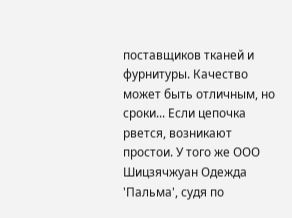поставщиков тканей и фурнитуры. Качество может быть отличным, но сроки... Если цепочка рвется, возникают простои. У того же ООО Шицзячжуан Одежда 'Пальма', судя по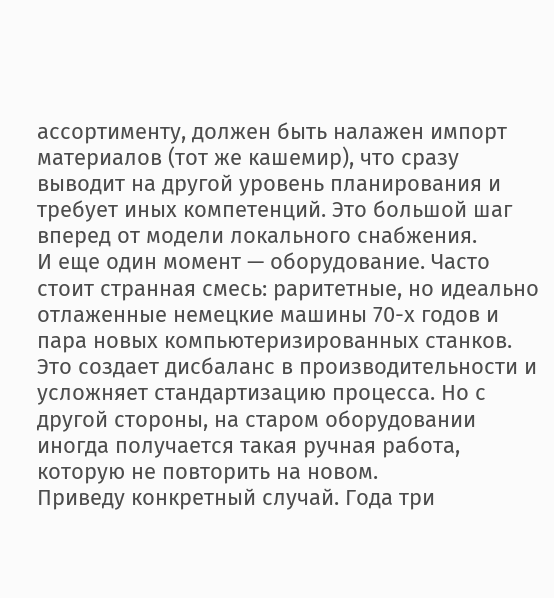ассортименту, должен быть налажен импорт материалов (тот же кашемир), что сразу выводит на другой уровень планирования и требует иных компетенций. Это большой шаг вперед от модели локального снабжения.
И еще один момент — оборудование. Часто стоит странная смесь: раритетные, но идеально отлаженные немецкие машины 70-х годов и пара новых компьютеризированных станков. Это создает дисбаланс в производительности и усложняет стандартизацию процесса. Но с другой стороны, на старом оборудовании иногда получается такая ручная работа, которую не повторить на новом.
Приведу конкретный случай. Года три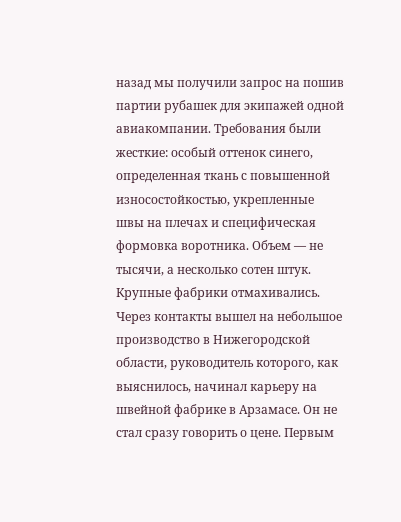назад мы получили запрос на пошив партии рубашек для экипажей одной авиакомпании. Требования были жесткие: особый оттенок синего, определенная ткань с повышенной износостойкостью, укрепленные швы на плечах и специфическая формовка воротника. Объем — не тысячи, а несколько сотен штук. Крупные фабрики отмахивались.
Через контакты вышел на небольшое производство в Нижегородской области, руководитель которого, как выяснилось, начинал карьеру на швейной фабрике в Арзамасе. Он не стал сразу говорить о цене. Первым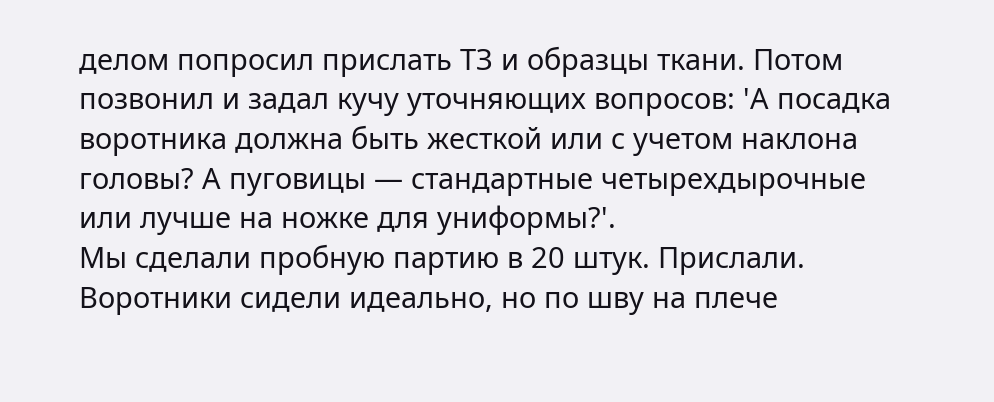делом попросил прислать ТЗ и образцы ткани. Потом позвонил и задал кучу уточняющих вопросов: 'А посадка воротника должна быть жесткой или с учетом наклона головы? А пуговицы — стандартные четырехдырочные или лучше на ножке для униформы?'.
Мы сделали пробную партию в 20 штук. Прислали. Воротники сидели идеально, но по шву на плече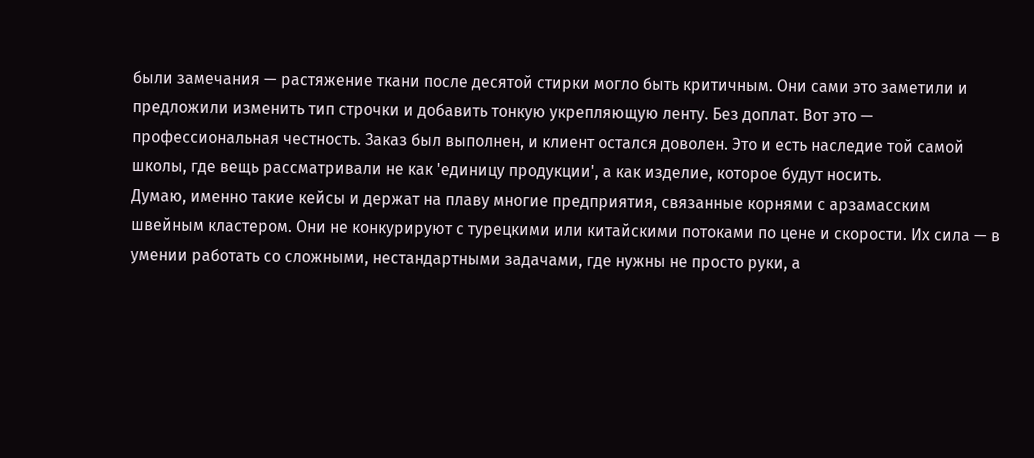были замечания — растяжение ткани после десятой стирки могло быть критичным. Они сами это заметили и предложили изменить тип строчки и добавить тонкую укрепляющую ленту. Без доплат. Вот это — профессиональная честность. Заказ был выполнен, и клиент остался доволен. Это и есть наследие той самой школы, где вещь рассматривали не как 'единицу продукции', а как изделие, которое будут носить.
Думаю, именно такие кейсы и держат на плаву многие предприятия, связанные корнями с арзамасским швейным кластером. Они не конкурируют с турецкими или китайскими потоками по цене и скорости. Их сила — в умении работать со сложными, нестандартными задачами, где нужны не просто руки, а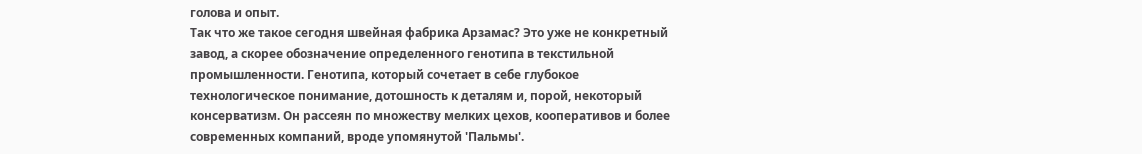голова и опыт.
Так что же такое сегодня швейная фабрика Арзамас? Это уже не конкретный завод, а скорее обозначение определенного генотипа в текстильной промышленности. Генотипа, который сочетает в себе глубокое технологическое понимание, дотошность к деталям и, порой, некоторый консерватизм. Он рассеян по множеству мелких цехов, кооперативов и более современных компаний, вроде упомянутой 'Пальмы'.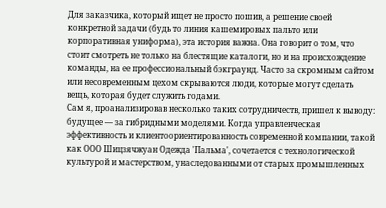Для заказчика, который ищет не просто пошив, а решение своей конкретной задачи (будь то линия кашемировых пальто или корпоративная униформа), эта история важна. Она говорит о том, что стоит смотреть не только на блестящие каталоги, но и на происхождение команды, на ее профессиональный бэкграунд. Часто за скромным сайтом или несовременным цехом скрываются люди, которые могут сделать вещь, которая будет служить годами.
Сам я, проанализировав несколько таких сотрудничеств, пришел к выводу: будущее — за гибридными моделями. Когда управленческая эффективность и клиентоориентированность современной компании, такой как ООО Шицзячжуан Одежда 'Пальма', сочетается с технологической культурой и мастерством, унаследованными от старых промышленных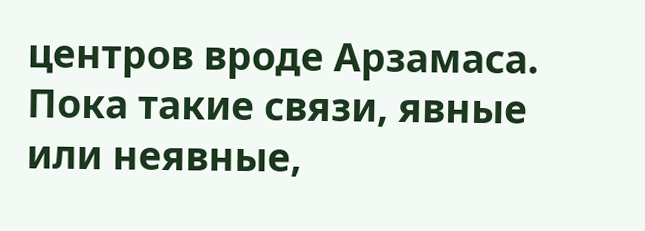центров вроде Арзамаса. Пока такие связи, явные или неявные,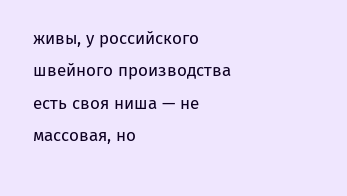живы, у российского швейного производства есть своя ниша — не массовая, но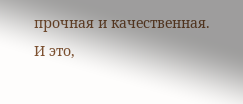прочная и качественная. И это,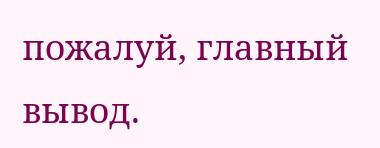пожалуй, главный вывод.